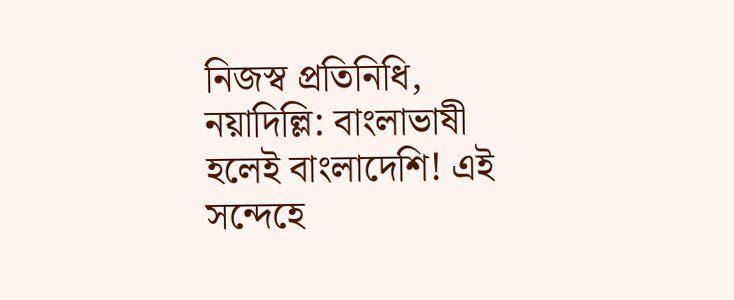নিজস্ব প্রতিনিধি, নয়াদিল্লি: বাংলাভাষী হলেই বাংলাদেশি! এই সন্দেহে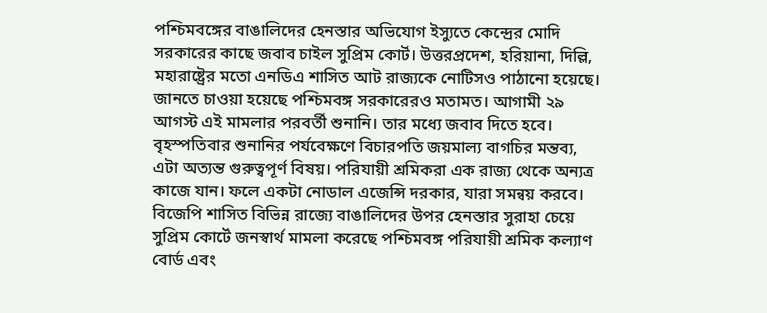পশ্চিমবঙ্গের বাঙালিদের হেনস্তার অভিযোগ ইস্যুতে কেন্দ্রের মোদি সরকারের কাছে জবাব চাইল সুপ্রিম কোর্ট। উত্তরপ্রদেশ, হরিয়ানা, দিল্লি, মহারাষ্ট্রের মতো এনডিএ শাসিত আট রাজ্যকে নোটিসও পাঠানো হয়েছে। জানতে চাওয়া হয়েছে পশ্চিমবঙ্গ সরকারেরও মতামত। আগামী ২৯ আগস্ট এই মামলার পরবর্তী শুনানি। তার মধ্যে জবাব দিতে হবে। বৃহস্পতিবার শুনানির পর্যবেক্ষণে বিচারপতি জয়মাল্য বাগচির মন্তব্য, এটা অত্যন্ত গুরুত্বপূর্ণ বিষয়। পরিযায়ী শ্রমিকরা এক রাজ্য থেকে অন্যত্র কাজে যান। ফলে একটা নোডাল এজেন্সি দরকার, যারা সমন্বয় করবে।
বিজেপি শাসিত বিভিন্ন রাজ্যে বাঙালিদের উপর হেনস্তার সুরাহা চেয়ে সুপ্রিম কোর্টে জনস্বার্থ মামলা করেছে পশ্চিমবঙ্গ পরিযায়ী শ্রমিক কল্যাণ বোর্ড এবং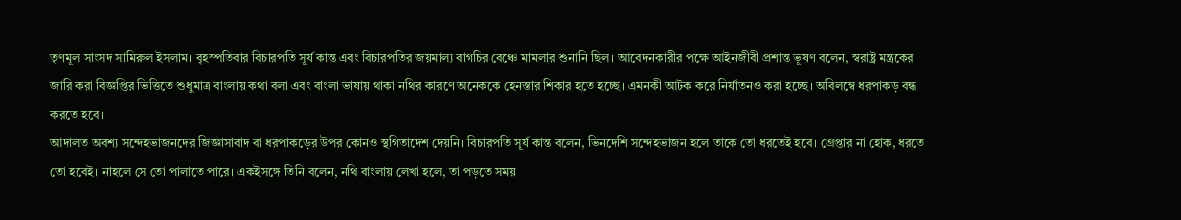তৃণমূল সাংসদ সামিরুল ইসলাম। বৃহস্পতিবার বিচারপতি সূর্য কান্ত এবং বিচারপতির জয়মাল্য বাগচির বেঞ্চে মামলার শুনানি ছিল। আবেদনকারীর পক্ষে আইনজীবী প্রশান্ত ভূষণ বলেন, স্বরাষ্ট্র মন্ত্রকের জারি করা বিজ্ঞপ্তির ভিত্তিতে শুধুমাত্র বাংলায় কথা বলা এবং বাংলা ভাষায় থাকা নথির কারণে অনেককে হেনস্তার শিকার হতে হচ্ছে। এমনকী আটক করে নির্যাতনও করা হচ্ছে। অবিলম্বে ধরপাকড় বন্ধ করতে হবে।
আদালত অবশ্য সন্দেহভাজনদের জিজ্ঞাসাবাদ বা ধরপাকড়ের উপর কোনও স্থগিতাদেশ দেয়নি। বিচারপতি সূর্য কান্ত বলেন, ভিনদেশি সন্দেহভাজন হলে তাকে তো ধরতেই হবে। গ্রেপ্তার না হোক, ধরতে তো হবেই। নাহলে সে তো পালাতে পারে। একইসঙ্গে তিনি বলেন, নথি বাংলায় লেখা হলে, তা পড়তে সময়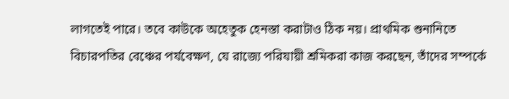লাগতেই পারে। তবে কাউকে অহেতুক হেনস্তা করাটাও ঠিক নয়। প্রাথমিক শুনানিতে বিচারপতির বেঞ্চের পর্যবেক্ষণ, যে রাজ্যে পরিযায়ী শ্রমিকরা কাজ করছেন, তাঁদের সম্পর্কে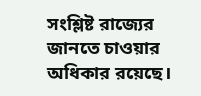সংশ্লিষ্ট রাজ্যের জানতে চাওয়ার অধিকার রয়েছে।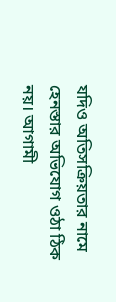যদিও অতিসক্রিয়তার নামে হেনস্তার অভিযোগ ওঠা ঠিক নয়। আগামী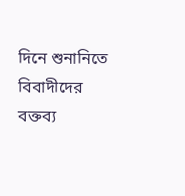দিনে শুনানিতে বিবাদীদের বক্তব্য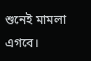শুনেই মামলা এগবে।